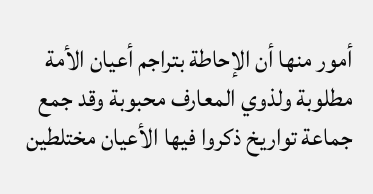أمور منها أن الإحاطة بتراجم أعيان الأمة مطلوبة ولذوي المعارف محبوبة وقد جمع جماعة تواريخ ذكروا فيها الأعيان مختلطين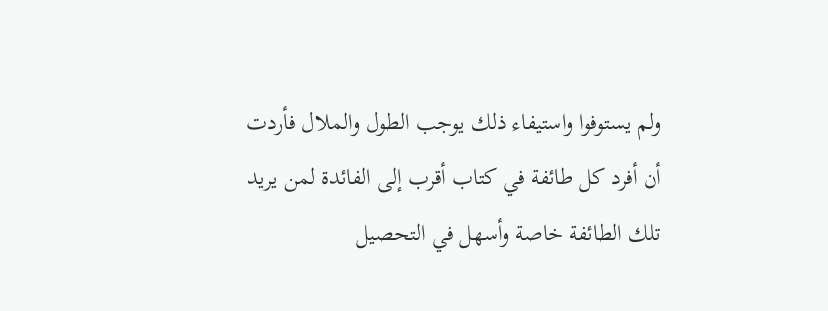ولم يستوفوا واستيفاء ذلك يوجب الطول والملال فأردت أن أفرد كل طائفة في كتاب أقرب إلى الفائدة لمن يريد تلك الطائفة خاصة وأسهل في التحصيل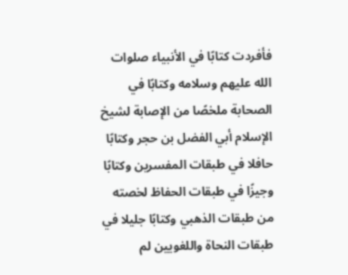فأفردت كتابًا في الأنبياء صلوات الله عليهم وسلامه وكتابًا في الصحابة ملخصًا من الإصابة لشيخ الإسلام أبي الفضل بن حجر وكتابًا حافلا في طبقات المفسرين وكتابًا وجيزًا في طبقات الحفاظ لخصته من طبقات الذهبي وكتابًا جليلا في طبقات النحاة واللغويين لم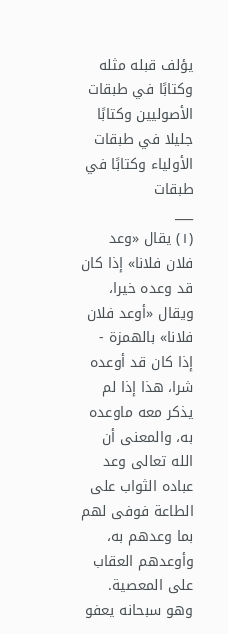يؤلف قبله مثله وكتابًا في طبقات الأصوليين وكتابًا جليلا في طبقات الأولياء وكتابًا في طبقات
___
(١) يقال «وعد فلان فلانا» إذا كان قد وعده خيرا، ويقال «أوعد فلان فلانا» بالهمزة - إذا كان قد أوعده شرا، هذا إذا لم يذكر معه ماوعده به، والمعنى أن الله تعالى وعد عباده الثواب على الطاعة فوفى لهم بما وعدهم به، وأوعدهم العقاب على المعصية. وهو سبحانه يعفو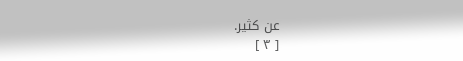عن كثير.
[ ٣ ]